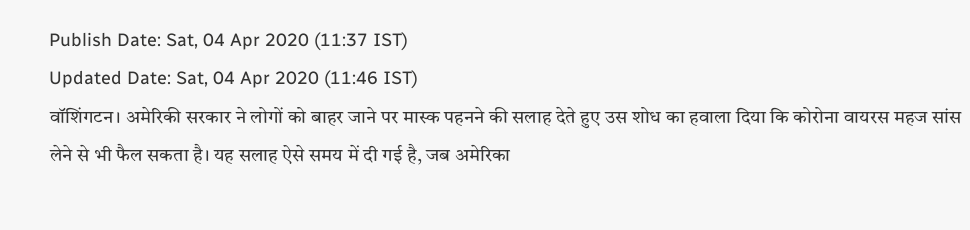Publish Date: Sat, 04 Apr 2020 (11:37 IST)
Updated Date: Sat, 04 Apr 2020 (11:46 IST)
वॉशिंगटन। अमेरिकी सरकार ने लोगों को बाहर जाने पर मास्क पहनने की सलाह देते हुए उस शोध का हवाला दिया कि कोरोना वायरस महज सांस लेने से भी फैल सकता है। यह सलाह ऐसे समय में दी गई है, जब अमेरिका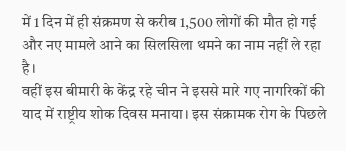में 1 दिन में ही संक्रमण से करीब 1,500 लोगों की मौत हो गई और नए मामले आने का सिलसिला थमने का नाम नहीं ले रहा है।
वहीं इस बीमारी के केंद्र रहे चीन ने इससे मारे गए नागरिकों की याद में राष्ट्रीय शोक दिवस मनाया। इस संक्रामक रोग के पिछले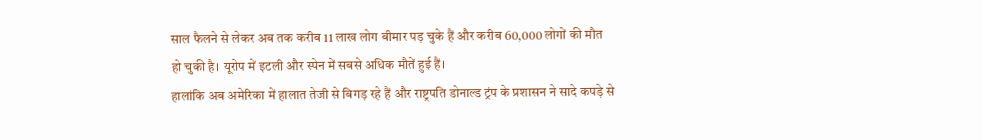साल फैलने से लेकर अब तक करीब 11 लाख लोग बीमार पड़ चुके हैं और करीब 60,000 लोगों की मौत हो चुकी है। यूरोप में इटली और स्पेन में सबसे अधिक मौतें हुई हैं।
हालांकि अब अमेरिका में हालात तेजी से बिगड़ रहे हैं और राष्ट्रपति डोनाल्ड ट्रंप के प्रशासन ने सादे कपड़े से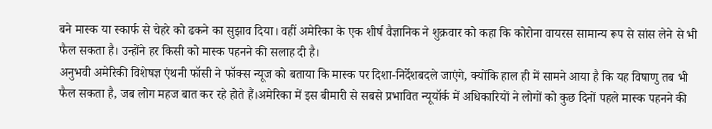बने मास्क या स्कार्फ से चेहरे को ढकने का सुझाव दिया। वहीं अमेरिका के एक शीर्ष वैज्ञानिक ने शुक्रवार को कहा कि कोरोना वायरस सामान्य रूप से सांस लेने से भी फैल सकता है। उन्होंने हर किसी को मास्क पहनने की सलाह दी है।
अनुभवी अमेरिकी विशेषज्ञ एंथनी फॉसी ने फॉक्स न्यूज को बताया कि मास्क पर दिशा-निर्देशबदले जाएंगे, क्योंकि हाल ही में सामने आया है कि यह विषाणु तब भी फैल सकता है, जब लोग महज बात कर रहे होते हैं।अमेरिका में इस बीमारी से सबसे प्रभावित न्यूयॉर्क में अधिकारियों ने लोगों को कुछ दिनों पहले मास्क पहनने की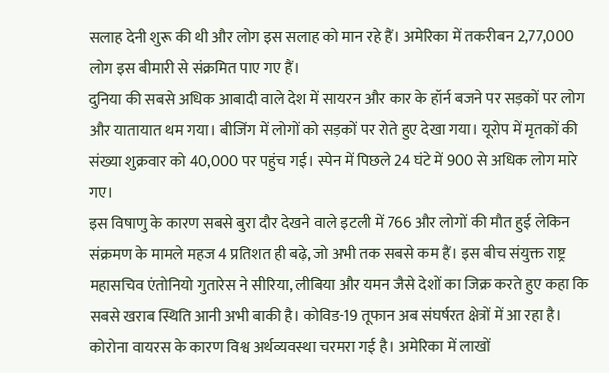सलाह देनी शुरू की थी और लोग इस सलाह को मान रहे हैं। अमेरिका में तकरीबन 2,77,000 लोग इस बीमारी से संक्रमित पाए गए हैं।
दुनिया की सबसे अधिक आबादी वाले देश में सायरन और कार के हॉर्न बजने पर सड़कों पर लोग और यातायात थम गया। बीजिंग में लोगों को सड़कों पर रोते हुए देखा गया। यूरोप में मृतकों की संख्या शुक्रवार को 40,000 पर पहुंच गई। स्पेन में पिछले 24 घंटे में 900 से अधिक लोग मारे गए।
इस विषाणु के कारण सबसे बुरा दौर देखने वाले इटली में 766 और लोगों की मौत हुई लेकिन संक्रमण के मामले महज 4 प्रतिशत ही बढ़े, जो अभी तक सबसे कम हैं। इस बीच संयुक्त राष्ट्र महासचिव एंतोनियो गुतारेस ने सीरिया, लीबिया और यमन जैसे देशों का जिक्र करते हुए कहा कि सबसे खराब स्थिति आनी अभी बाकी है। कोविड-19 तूफान अब संघर्षरत क्षेत्रों में आ रहा है।
कोरोना वायरस के कारण विश्व अर्थव्यवस्था चरमरा गई है। अमेरिका में लाखों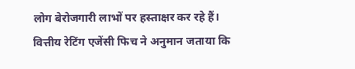लोग बेरोजगारी लाभों पर हस्ताक्षर कर रहे हैं। वित्तीय रेटिंग एजेंसी फिच ने अनुमान जताया कि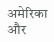अमेरिका और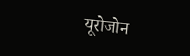यूरोजोन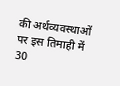की अर्थव्यवस्थाओं पर इस तिमाही में 30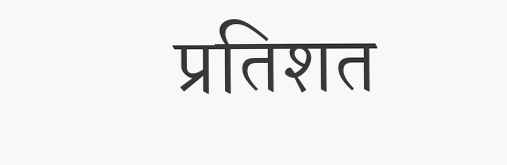प्रतिशत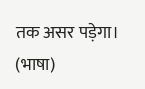तक असर पड़ेगा। (भाषा)